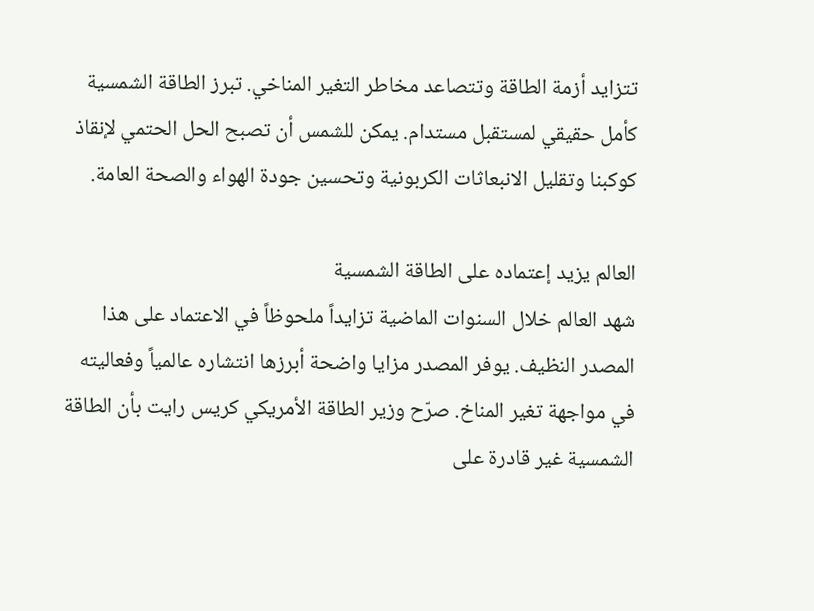تتزايد أزمة الطاقة وتتصاعد مخاطر التغير المناخي. تبرز الطاقة الشمسية كأمل حقيقي لمستقبل مستدام. يمكن للشمس أن تصبح الحل الحتمي لإنقاذ كوكبنا وتقليل الانبعاثات الكربونية وتحسين جودة الهواء والصحة العامة.

العالم يزيد إعتماده على الطاقة الشمسية
شهد العالم خلال السنوات الماضية تزايداً ملحوظاً في الاعتماد على هذا المصدر النظيف. يوفر المصدر مزايا واضحة أبرزها انتشاره عالمياً وفعاليته في مواجهة تغير المناخ. صرّح وزير الطاقة الأمريكي كريس رايت بأن الطاقة الشمسية غير قادرة على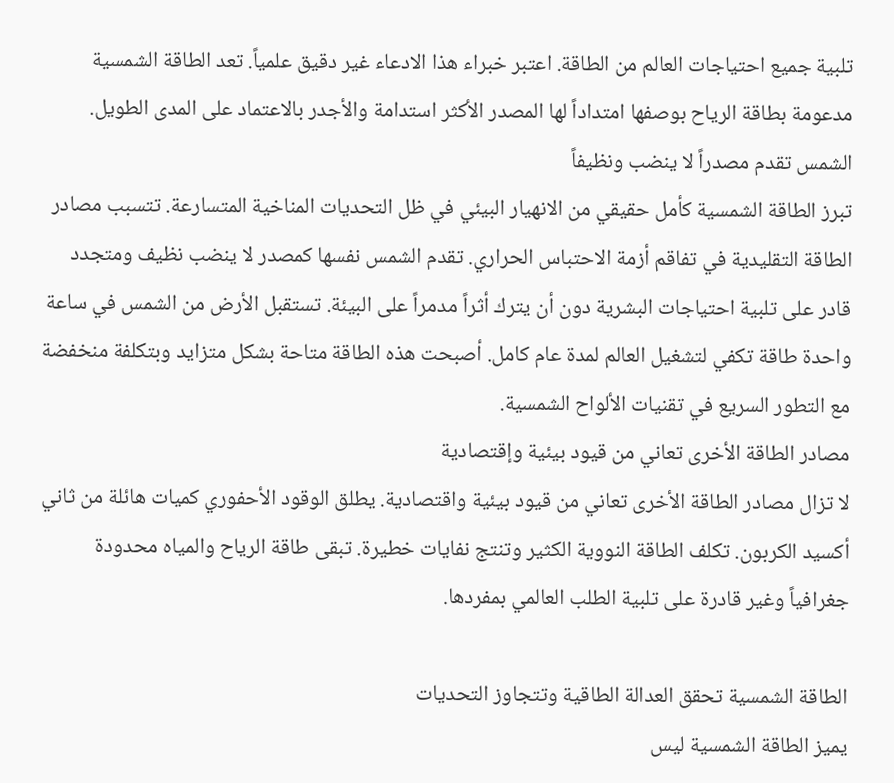تلبية جميع احتياجات العالم من الطاقة. اعتبر خبراء هذا الادعاء غير دقيق علمياً. تعد الطاقة الشمسية مدعومة بطاقة الرياح بوصفها امتداداً لها المصدر الأكثر استدامة والأجدر بالاعتماد على المدى الطويل.
الشمس تقدم مصدراً لا ينضب ونظيفاً
تبرز الطاقة الشمسية كأمل حقيقي من الانهيار البيئي في ظل التحديات المناخية المتسارعة. تتسبب مصادر الطاقة التقليدية في تفاقم أزمة الاحتباس الحراري. تقدم الشمس نفسها كمصدر لا ينضب نظيف ومتجدد قادر على تلبية احتياجات البشرية دون أن يترك أثراً مدمراً على البيئة. تستقبل الأرض من الشمس في ساعة واحدة طاقة تكفي لتشغيل العالم لمدة عام كامل. أصبحت هذه الطاقة متاحة بشكل متزايد وبتكلفة منخفضة مع التطور السريع في تقنيات الألواح الشمسية.
مصادر الطاقة الأخرى تعاني من قيود بيئية وإقتصادية
لا تزال مصادر الطاقة الأخرى تعاني من قيود بيئية واقتصادية. يطلق الوقود الأحفوري كميات هائلة من ثاني أكسيد الكربون. تكلف الطاقة النووية الكثير وتنتج نفايات خطيرة. تبقى طاقة الرياح والمياه محدودة جغرافياً وغير قادرة على تلبية الطلب العالمي بمفردها.

الطاقة الشمسية تحقق العدالة الطاقية وتتجاوز التحديات
يميز الطاقة الشمسية ليس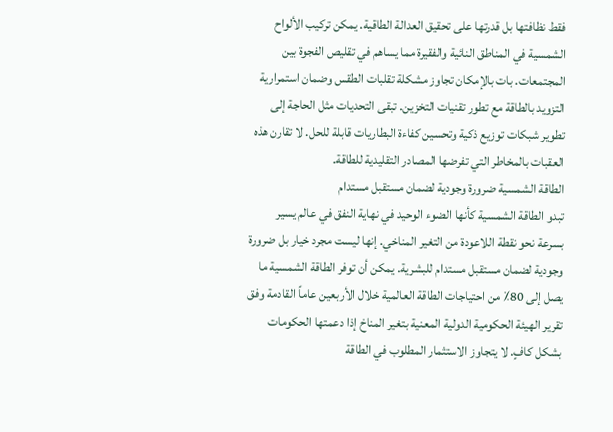فقط نظافتها بل قدرتها على تحقيق العدالة الطاقية. يمكن تركيب الألواح الشمسية في المناطق النائية والفقيرة مما يساهم في تقليص الفجوة بين المجتمعات. بات بالإمكان تجاوز مشكلة تقلبات الطقس وضمان استمرارية التزويد بالطاقة مع تطور تقنيات التخزين. تبقى التحديات مثل الحاجة إلى تطوير شبكات توزيع ذكية وتحسين كفاءة البطاريات قابلة للحل. لا تقارن هذه العقبات بالمخاطر التي تفرضها المصادر التقليدية للطاقة.
الطاقة الشمسية ضرورة وجودية لضمان مستقبل مستدام
تبدو الطاقة الشمسية كأنها الضوء الوحيد في نهاية النفق في عالم يسير بسرعة نحو نقطة اللاعودة من التغير المناخي. إنها ليست مجرد خيار بل ضرورة وجودية لضمان مستقبل مستدام للبشرية. يمكن أن توفر الطاقة الشمسية ما يصل إلى 80٪ من احتياجات الطاقة العالمية خلال الأربعين عاماً القادمة وفق تقرير الهيئة الحكومية الدولية المعنية بتغير المناخ إذا دعمتها الحكومات بشكل كافٍ. لا يتجاوز الاستثمار المطلوب في الطاقة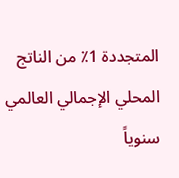المتجددة 1٪ من الناتج المحلي الإجمالي العالمي سنوياً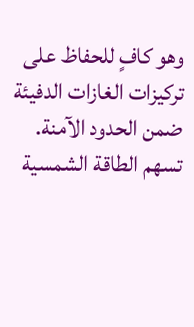وهو كافٍ للحفاظ على تركيزات الغازات الدفيئة ضمن الحدود الآمنة. تسهم الطاقة الشمسية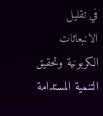في تقليل الانبعاثات الكربونية وتحقيق التنمية المستدامة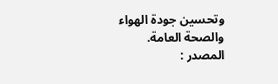وتحسين جودة الهواء والصحة العامة.
المصدر :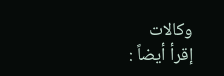وكالات
إقرأ أيضاً :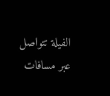الفيلة تتواصل عبر مسافات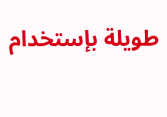طويلة بإستخدام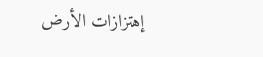إهتزازات الأرض